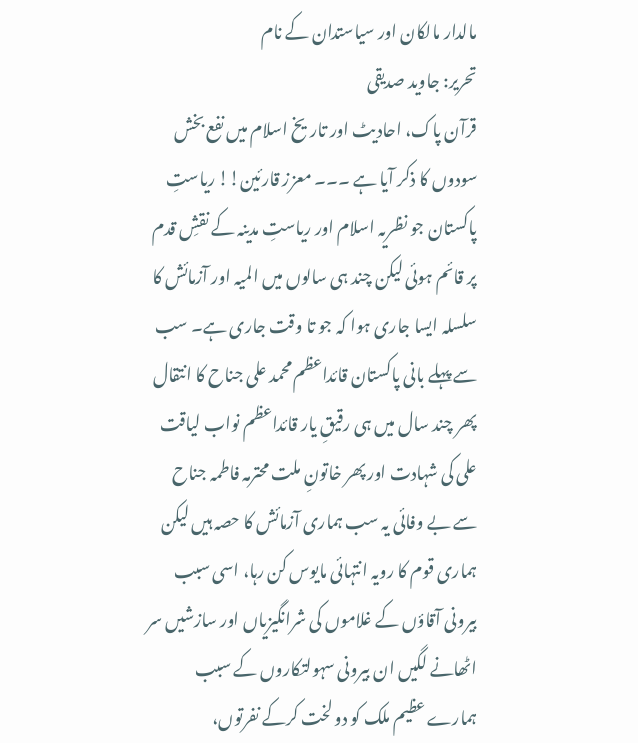مالدار مالکان اور سیاستدان کے نام
تحریر: جاوید صدیقی
قرآن پاک، احادیٹ اور تاریخ اسلام میں نفع بخش سودوں کا ذکر آیا ہے ۔۔۔ معزز قارئین!! ریاستِ پاکستان جو نظریہ اسلام اور ریاستِ مدینہ کے نقشِ قدم پر قائم ہوئی لیکن چند ہی سالوں میں المیہ اور آزمائش کا سلسلہ ایسا جاری ہوا کہ جو تا وقت جاری ہے۔ سب سے پہلے بانی پاکستان قائداعظم محمد علی جناح کا انتقال پھر چند سال میں ہی رقیقِ یار قائداعظم نواب لیاقت علی کی شہادت اور پھر خاتونِ ملت محترمہ فاطمہ جناح سے بے وفائی یہ سب ہماری آزمائش کا حصہ ہیں لیکن ہماری قوم کا رویہ انتہائی مایوس کن رہا، اسی سبب بیرونی آقاؤں کے غلاموں کی شرانگیزیاں اور سازشیں سر اٹھانے لگیں ان بیرونی سہولتکاروں کے سبب ہمارے عظیم ملک کو دو لخت کرکے نفرتوں،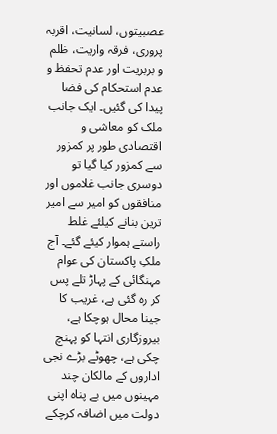عصبیتوں، لسانیت، اقربہ پروری، فرقہ واریت، ظلم و بربریت اور عدم تحفظ و عدم استحکام کی فضا پیدا کی گئیں۔ ایک جانب ملک کو معاشی و اقتصادی طور پر کمزور سے کمزور کیا گیا تو دوسری جانب غلاموں اور منافقوں کو امیر سے امیر ترین بنانے کیلئے غلط راستے ہموار کیئے گئے۔ آج ملکِ پاکستان کی عوام مہنگائی کے پہاڑ تلے پس کر رہ گئی ہے، غریب کا جینا محال ہوچکا ہے، بیروزگاری انتہا کو پہنچ چکی ہے، چھوٹے بڑے نجی اداروں کے مالکان چند مہینوں میں بے پناہ اپنی دولت میں اضافہ کرچکے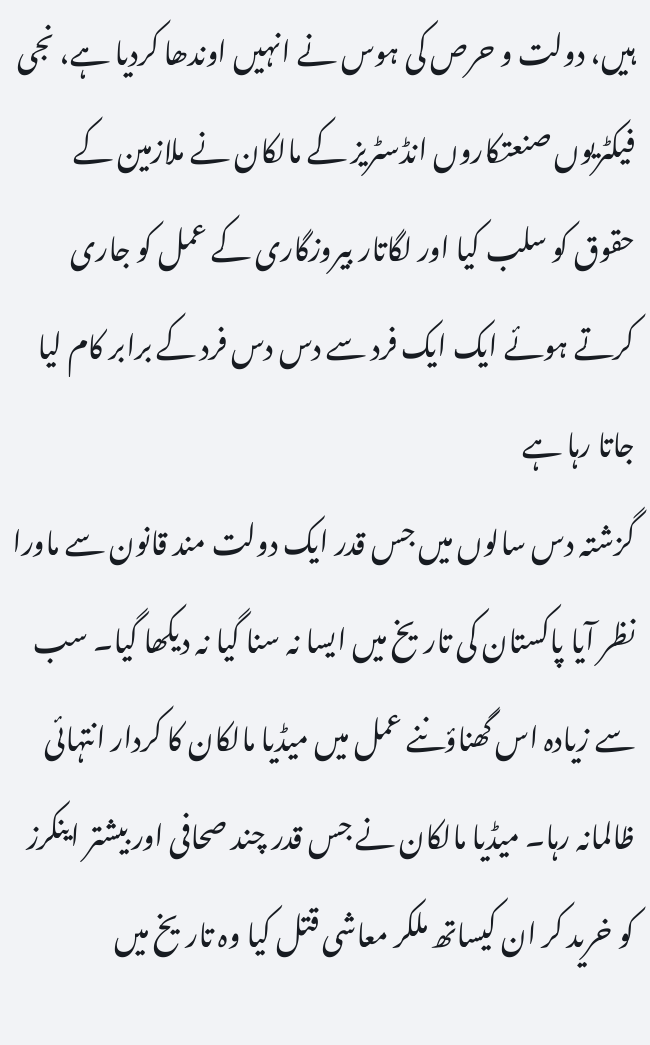ہیں، دولت و حرص کی ہوس نے انہیں اوندھا کردیا ہے، نجی فیکٹریوں صنعتکاروں انڈسٹریز کے مالکان نے ملازمین کے حقوق کو سلب کیا اور لگاتار بیروزگاری کے عمل کو جاری کرتے ہوئے ایک ایک فرد سے دس دس فرد کے برابر کام لیا جاتا رہا ہے
گزشتہ دس سالوں میں جس قدر ایک دولت مند قانون سے ماورا نظر آیا پاکستان کی تاریخ میں ایسا نہ سنا گیا نہ دیکھا گیا۔ سب سے زیادہ اس گھناؤننے عمل میں میڈیا مالکان کا کردار انتہائی ظالمانہ رہا۔ میڈیا مالکان نے جس قدر چند صحافی اور بیشتر اینکرز کو خرید کر ان کیساتھ ملکر معاشی قتل کیا وہ تاریخ میں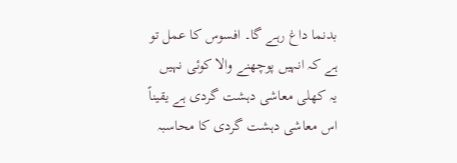بدنما داغ رہے گا۔ افسوس کا عمل تو ہے کہ انہیں پوچھنے والا کوئی نہیں یہ کھلی معاشی دہشت گردی ہے یقیناً اس معاشی دہشت گردی کا محاسبہ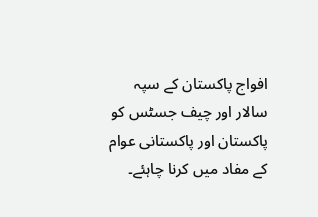افواج پاکستان کے سپہ سالار اور چیف جسٹس کو پاکستان اور پاکستانی عوام کے مفاد میں کرنا چاہئے۔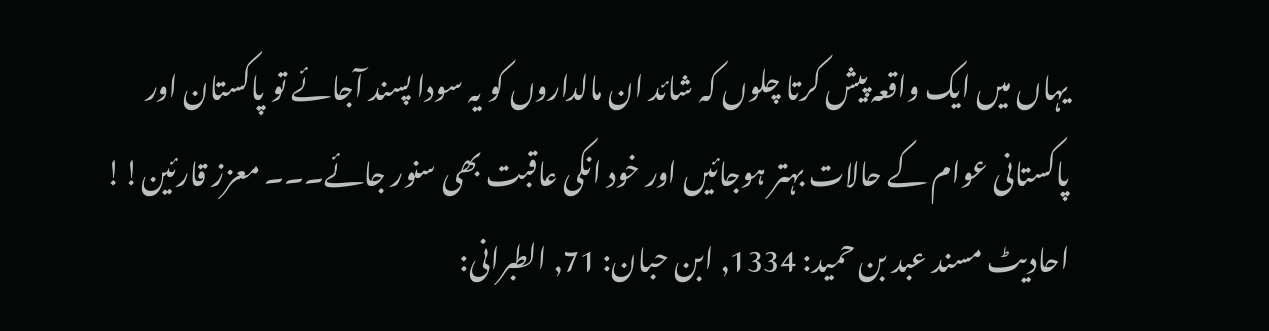یہاں میں ایک واقعہ پیش کرتا چلوں کہ شائد ان مالداروں کو یہ سودا پسند آجائے تو پاکستان اور پاکستانی عوام کے حالات بہتر ہوجائیں اور خود انکی عاقبت بھی سنور جائے۔۔۔ معزز قارئین!! احادیٹ مسند عبد بن حمید: 1334, ابن حبان: 71, الطبرانی: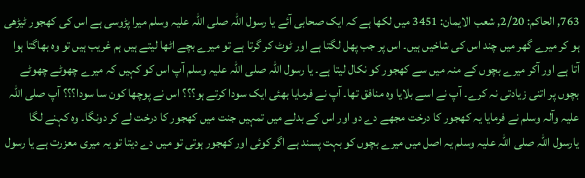763, الحاکم: 2/20, شعب الایمان: 3451 میں لکھا ہے کہ ایک صحابی آئے یا رسول اللہ صلی اللہ علیہ وسلم میرا پڑوسی ہے اس کی کھجور ٹیڑھی ہو کر میرے گھر میں چند اس کی شاخیں ہیں۔ اس پر جب پھل لگتا ہے اور ٹوٹ کر گرتا ہے تو میرے بچے اٹھا لیتے ہیں ہم غریب ہیں تو وہ بھاگتا ہوا آتا ہے اور آکر میرے بچوں کے منہ میں سے کھجور کو نکال لیتا ہے۔ یا رسول اللہ صلی اللہ علیہ وسلم آپ اس کو کہیں کہ میرے چھوٹے چھوٹے بچوں پر اتنی زیادتی نہ کرے۔ آپ نے اسے بلایا وہ منافق تھا۔ آپ نے فرمایا بھئی ایک سودا کرتے ہو؟؟؟ اس نے پوچھا کون سا سودا؟؟؟ آپ صلی اللہ علیہ وآلہ وسلم نے فرمایا یہ کھجور کا درخت مجھے دے دو اور اس کے بدلے میں تمہیں جنت میں کھجور کا درخت لے کر دونگا۔ وہ کہنے لگا یارسول اللہ صلی اللہ علیہ وسلم یہ اصل میں میرے بچوں کو بہت پسند ہے اگر کوئی اور کھجور ہوتی تو میں دے دیتا تو یہ میری معزرت ہے یا رسول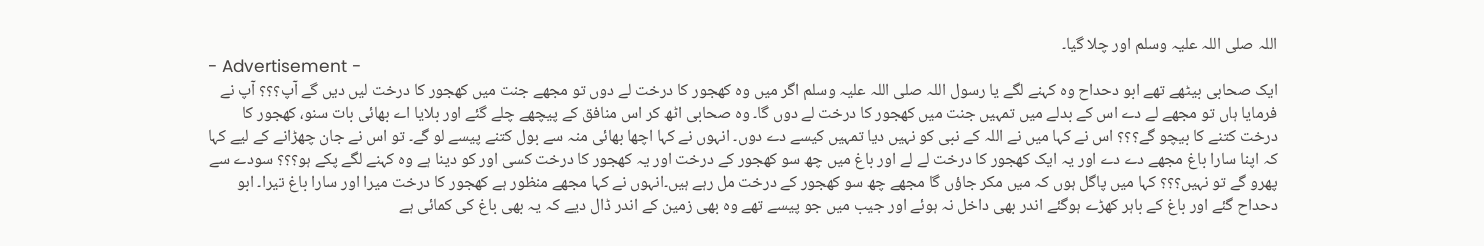اللہ صلی اللہ علیہ وسلم اور چلا گیا۔
- Advertisement -
ایک صحابی بیٹھے تھے ابو دحداح وہ کہنے لگے یا رسول اللہ صلی اللہ علیہ وسلم اگر میں وہ کھجور کا درخت لے دوں تو مجھے جنت میں کھجور کا درخت لیں دیں گے آپ؟؟؟ آپ نے فرمایا ہاں تو مجھے لے دے اس کے بدلے میں تمہیں جنت میں کھجور کا درخت لے دوں گا۔ وہ صحابی اٹھ کر اس منافق کے پیچھے چلے گئے اور بلایا اے بھائی بات سنو، کھجور کا درخت کتنے کا بیچو گے؟؟؟ اس نے کہا میں نے اللہ کے نبی کو نہیں دیا تمہیں کیسے دے دوں۔ انہوں نے کہا اچھا بھائی منہ سے بول کتنے پیسے لو گے۔ تو اس نے جان چھڑانے کے لیے کہا کہ اپنا سارا باغ مجھے دے دے اور یہ ایک کھجور کا درخت لے لے اور باغ میں چھ سو کھجور کے درخت اور یہ کھجور کا درخت کسی اور کو دینا ہے وہ کہنے لگے پکے ہو؟؟؟ سودے سے پھرو گے تو نہیں؟؟؟ کہا میں پاگل ہوں کہ میں مکر جاؤں گا مجھے چھ سو کھجور کے درخت مل رہے ہیں۔انہوں نے کہا مجھے منظور ہے کھجور کا درخت میرا اور سارا باغ تیرا۔ ابو دحداح گئے اور باغ کے باہر کھڑے ہوگئے اندر بھی داخل نہ ہوئے اور جیب میں جو پیسے تھے وہ بھی زمین کے اندر ڈال دیے کہ یہ بھی باغ کی کمائی ہے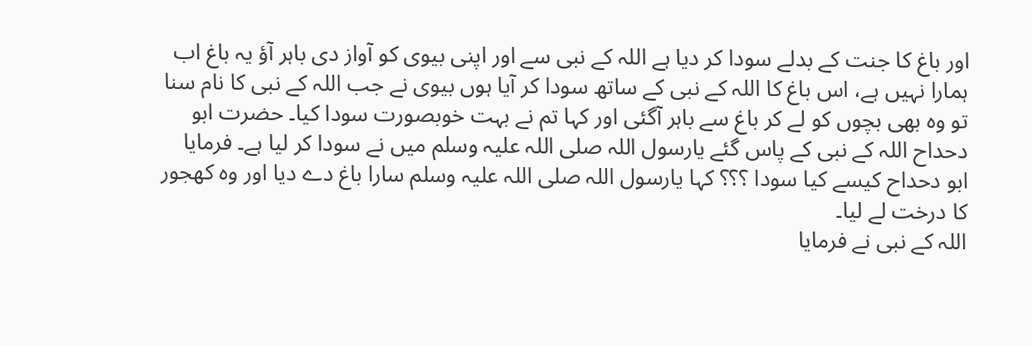اور باغ کا جنت کے بدلے سودا کر دیا ہے اللہ کے نبی سے اور اپنی بیوی کو آواز دی باہر آؤ یہ باغ اب ہمارا نہیں ہے، اس باغ کا اللہ کے نبی کے ساتھ سودا کر آیا ہوں بیوی نے جب اللہ کے نبی کا نام سنا تو وہ بھی بچوں کو لے کر باغ سے باہر آگئی اور کہا تم نے بہت خوبصورت سودا کیا۔ حضرت ابو دحداح اللہ کے نبی کے پاس گئے یارسول اللہ صلی اللہ علیہ وسلم میں نے سودا کر لیا ہے۔ فرمایا ابو دحداح کیسے کیا سودا ؟؟؟ کہا یارسول اللہ صلی اللہ علیہ وسلم سارا باغ دے دیا اور وہ کھجور کا درخت لے لیا۔
اللہ کے نبی نے فرمایا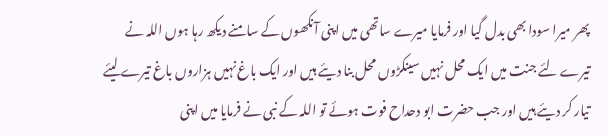پھر میرا سودا بھی بدل گیا اور فرمایا میرے ساتھی میں اپنی آنکھوں کے سامنے دیکھ رہا ہوں اللہ نے تیرے لئے جنت میں ایک محل نہیں سینکڑوں محل بنا دیئے ہیں اور ایک باغ نہیں ہزاروں باغ تیرے لیئے تیار کر دیئے ہیں اور جب حضرت ابو دحداح فوت ہوئے تو اللہ کے نبی نے فرمایا میں اپنی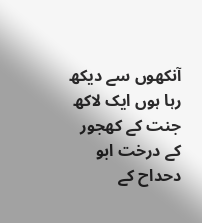آنکھوں سے دیکھ رہا ہوں ایک لاکھ جنت کے کھجور کے درخت ابو دحداح کے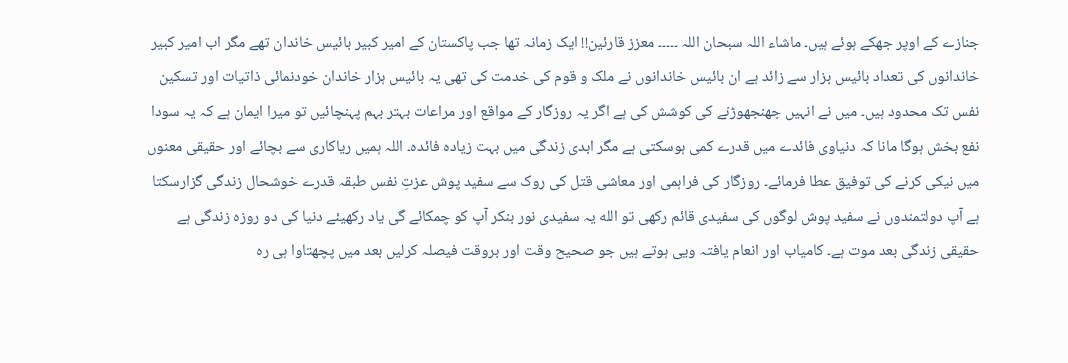جنازے کے اوپر جھکے ہوئے ہیں۔ ماشاء اللہ سبحان اللہ ۔۔۔۔۔ معزز قارئین!! ایک زمانہ تھا جب پاکستان کے امیر کبیر بائیس خاندان تھے مگر اب امیر کبیر خاندانوں کی تعداد بائیس ہزار سے زائد ہے ان بائیس خاندانوں نے ملک و قوم کی خدمت کی تھی یہ بائیس ہزار خاندان خودنمائی ذاتیات اور تسکین نفس تک محدود ہیں۔ میں نے انہیں جھنجھوڑنے کی کوشش کی ہے اگر یہ روزگار کے مواقع اور مراعات بہتر بہم پہنچائیں تو میرا ایمان ہے کہ یہ سودا نفع بخش ہوگا مانا کہ دنیاوی فائدے میں قدرے کمی ہوسکتی ہے مگر ابدی زندگی میں بہت زیادہ فائدہ۔ اللہ ہمیں ریاکاری سے بچائے اور حقیقی معنوں میں نیکی کرنے کی توفیق عطا فرمائے۔ روزگار کی فراہمی اور معاشی قتل کی روک سے سفید پوش عزتِ نفس طبقہ قدرے خوشحال زندگی گزارسکتا ہے آپ دولتمندوں نے سفید پوش لوگوں کی سفیدی قائم رکھی تو الله یہ سفیدی نور بنکر آپ کو چمکائے گی یاد رکھیئے دنیا کی دو روزہ زندگی ہے حقیقی زندگی بعد موت ہے۔ کامیاب اور انعام یافتہ ویی ہوتے ہیں جو صحیح وقت اور بروقت فیصلہ کرلیں بعد میں پچھتاوا ہی رہ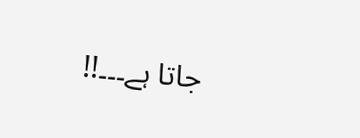جاتا ہے۔۔۔!!